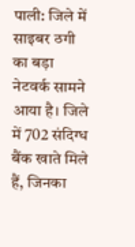पाली: जिले में साइबर ठगी का बड़ा नेटवर्क सामने आया है। जिले में 702 संदिग्ध बैंक खाते मिले हैं, जिनका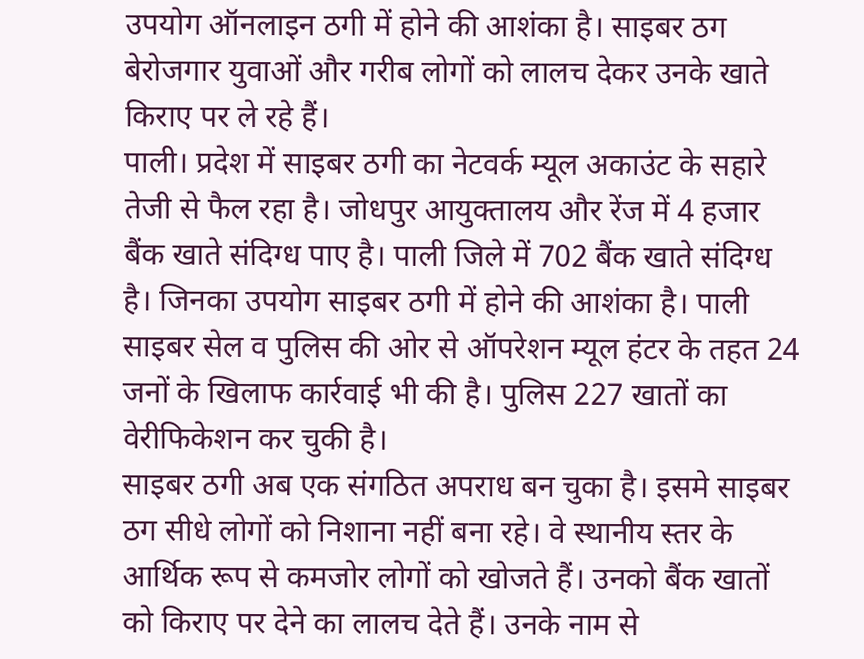उपयोग ऑनलाइन ठगी में होने की आशंका है। साइबर ठग बेरोजगार युवाओं और गरीब लोगों को लालच देकर उनके खाते किराए पर ले रहे हैं।
पाली। प्रदेश में साइबर ठगी का नेटवर्क म्यूल अकाउंट के सहारे तेजी से फैल रहा है। जोधपुर आयुक्तालय और रेंज में 4 हजार बैंक खाते संदिग्ध पाए है। पाली जिले में 702 बैंक खाते संदिग्ध है। जिनका उपयोग साइबर ठगी में होने की आशंका है। पाली साइबर सेल व पुलिस की ओर से ऑपरेशन म्यूल हंटर के तहत 24 जनों के खिलाफ कार्रवाई भी की है। पुलिस 227 खातों का वेरीफिकेशन कर चुकी है।
साइबर ठगी अब एक संगठित अपराध बन चुका है। इसमे साइबर ठग सीधे लोगों को निशाना नहीं बना रहे। वे स्थानीय स्तर के आर्थिक रूप से कमजोर लोगों को खोजते हैं। उनको बैंक खातों को किराए पर देने का लालच देते हैं। उनके नाम से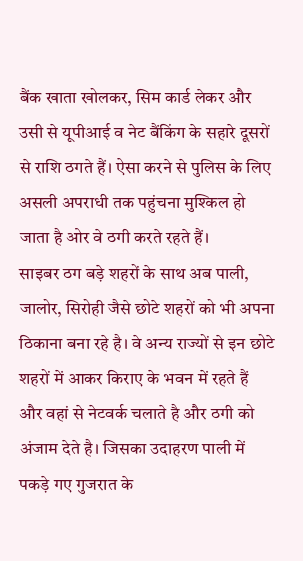बैंक खाता खोलकर, सिम कार्ड लेकर और उसी से यूपीआई व नेट बैंकिंग के सहारे दूसरों से राशि ठगते हैं। ऐसा करने से पुलिस के लिए असली अपराधी तक पहुंचना मुश्किल हो जाता है ओर वे ठगी करते रहते हैं।
साइबर ठग बड़े शहरों के साथ अब पाली, जालोर, सिरोही जैसे छोटे शहरों को भी अपना ठिकाना बना रहे है। वे अन्य राज्यों से इन छोटे शहरों में आकर किराए के भवन में रहते हैं और वहां से नेटवर्क चलाते है और ठगी को अंजाम देते है। जिसका उदाहरण पाली में पकड़े गए गुजरात के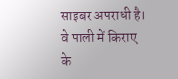साइबर अपराधी है। वे पाली में किराए के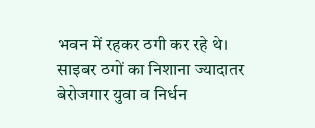भवन में रहकर ठगी कर रहे थे।
साइबर ठगों का निशाना ज्यादातर बेरोजगार युवा व निर्धन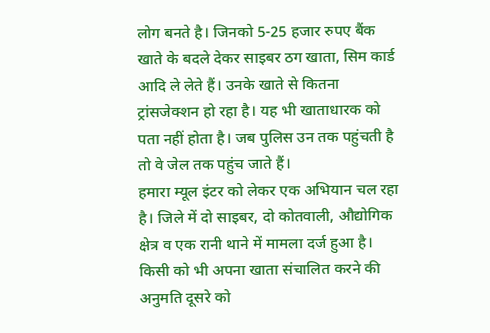लोग बनते है। जिनको 5-25 हजार रुपए बैंक खाते के बदले देकर साइबर ठग खाता, सिम कार्ड आदि ले लेते हैं। उनके खाते से कितना ट्रांसजेक्शन हो रहा है। यह भी खाताधारक को पता नहीं होता है। जब पुलिस उन तक पहुंचती है तो वे जेल तक पहुंच जाते हैं।
हमारा म्यूल इंटर को लेकर एक अभियान चल रहा है। जिले में दो साइबर, दो कोतवाली, औद्योगिक क्षेत्र व एक रानी थाने में मामला दर्ज हुआ है। किसी को भी अपना खाता संचालित करने की अनुमति दूसरे को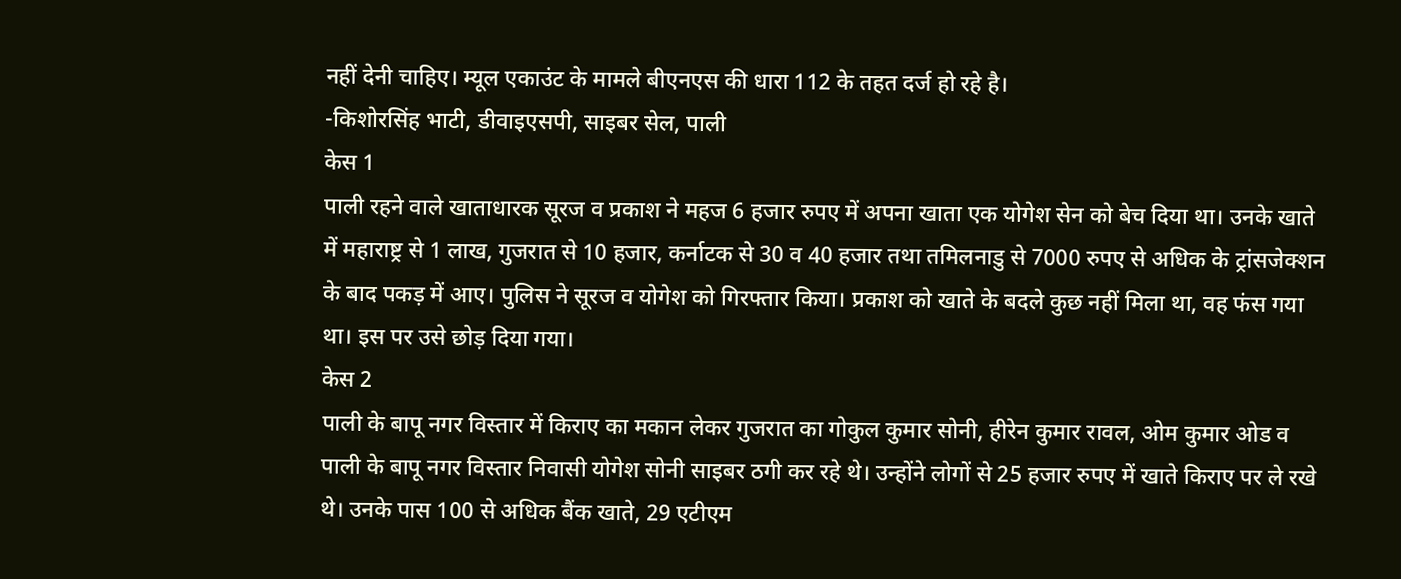नहीं देनी चाहिए। म्यूल एकाउंट के मामले बीएनएस की धारा 112 के तहत दर्ज हो रहे है।
-किशोरसिंह भाटी, डीवाइएसपी, साइबर सेल, पाली
केस 1
पाली रहने वाले खाताधारक सूरज व प्रकाश ने महज 6 हजार रुपए में अपना खाता एक योगेश सेन को बेच दिया था। उनके खाते में महाराष्ट्र से 1 लाख, गुजरात से 10 हजार, कर्नाटक से 30 व 40 हजार तथा तमिलनाडु से 7000 रुपए से अधिक के ट्रांसजेक्शन के बाद पकड़ में आए। पुलिस ने सूरज व योगेश को गिरफ्तार किया। प्रकाश को खाते के बदले कुछ नहीं मिला था, वह फंस गया था। इस पर उसे छोड़ दिया गया।
केस 2
पाली के बापू नगर विस्तार में किराए का मकान लेकर गुजरात का गोकुल कुमार सोनी, हीरेन कुमार रावल, ओम कुमार ओड व पाली के बापू नगर विस्तार निवासी योगेश सोनी साइबर ठगी कर रहे थे। उन्होंने लोगों से 25 हजार रुपए में खाते किराए पर ले रखे थे। उनके पास 100 से अधिक बैंक खाते, 29 एटीएम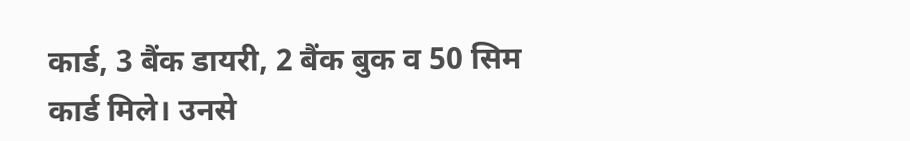कार्ड, 3 बैंक डायरी, 2 बैंक बुक व 50 सिम कार्ड मिले। उनसे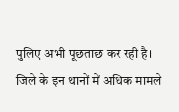पुलिए अभी पूछताछ कर रही है।
जिले के इन थानों में अधिक मामले